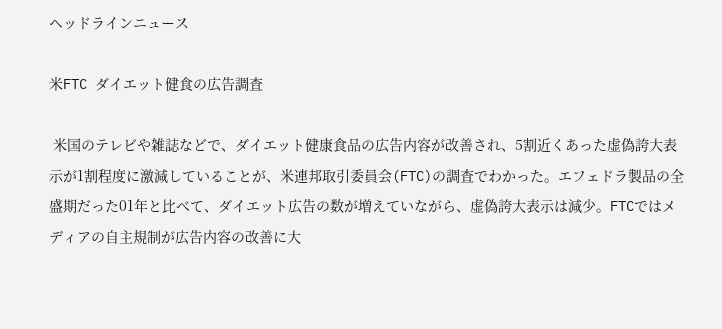ヘッドラインニュース

米FTC ダイエット健食の広告調査

 米国のテレビや雑誌などで、ダイエット健康食品の広告内容が改善され、5割近くあった虚偽誇大表示が1割程度に激減していることが、米連邦取引委員会(FTC)の調査でわかった。エフェドラ製品の全盛期だった01年と比べて、ダイエット広告の数が増えていながら、虚偽誇大表示は減少。FTCではメディアの自主規制が広告内容の改善に大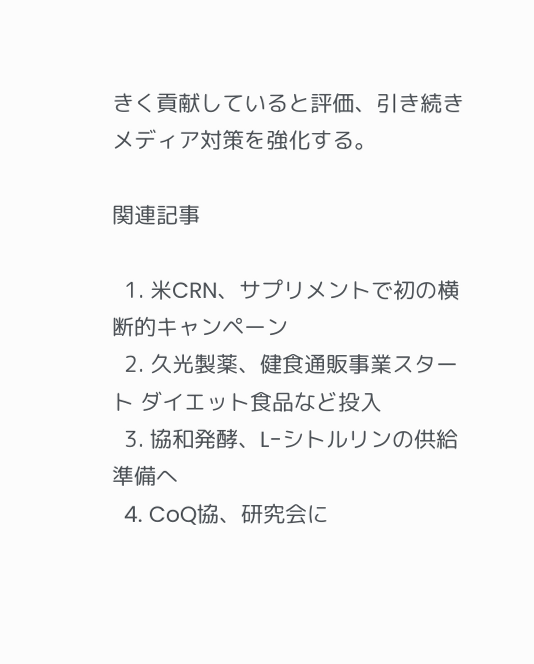きく貢献していると評価、引き続きメディア対策を強化する。

関連記事

  1. 米CRN、サプリメントで初の横断的キャンペーン
  2. 久光製薬、健食通販事業スタート ダイエット食品など投入
  3. 協和発酵、L-シトルリンの供給準備へ
  4. CoQ協、研究会に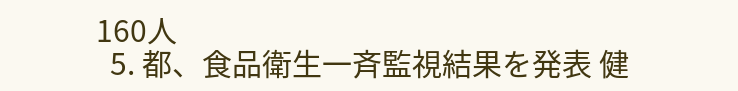160人
  5. 都、食品衛生一斉監視結果を発表 健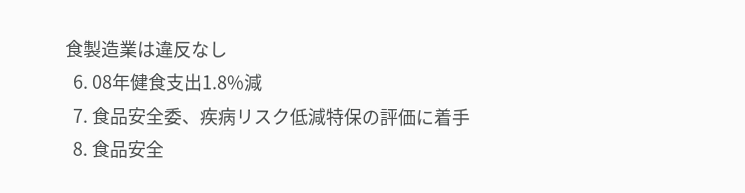食製造業は違反なし
  6. 08年健食支出1.8%減
  7. 食品安全委、疾病リスク低減特保の評価に着手
  8. 食品安全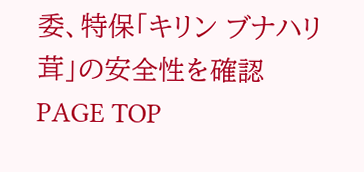委、特保「キリン ブナハリ茸」の安全性を確認
PAGE TOP